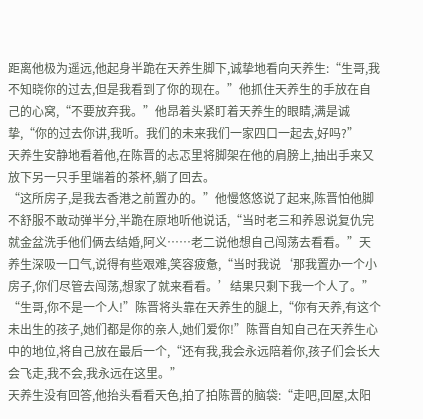距离他极为遥远,他起身半跪在天养生脚下,诚挚地看向天养生:“生哥,我不知晓你的过去,但是我看到了你的现在。”他抓住天养生的手放在自己的心窝,“不要放弃我。”他昂着头紧盯着天养生的眼睛,满是诚挚,“你的过去你讲,我听。我们的未来我们一家四口一起去,好吗?”
天养生安静地看着他,在陈晋的忐忑里将脚架在他的肩膀上,抽出手来又放下另一只手里端着的茶杯,躺了回去。
“这所房子,是我去香港之前置办的。”他慢悠悠说了起来,陈晋怕他脚不舒服不敢动弹半分,半跪在原地听他说话,“当时老三和养恩说复仇完就金盆洗手他们俩去结婚,阿义……老二说他想自己闯荡去看看。”天养生深吸一口气,说得有些艰难,笑容疲惫,“当时我说‘那我置办一个小房子,你们尽管去闯荡,想家了就来看看。’结果只剩下我一个人了。”
“生哥,你不是一个人!”陈晋将头靠在天养生的腿上,“你有天养,有这个未出生的孩子,她们都是你的亲人,她们爱你!”陈晋自知自己在天养生心中的地位,将自己放在最后一个,“还有我,我会永远陪着你,孩子们会长大会飞走,我不会,我永远在这里。”
天养生没有回答,他抬头看看天色,拍了拍陈晋的脑袋:“走吧,回屋,太阳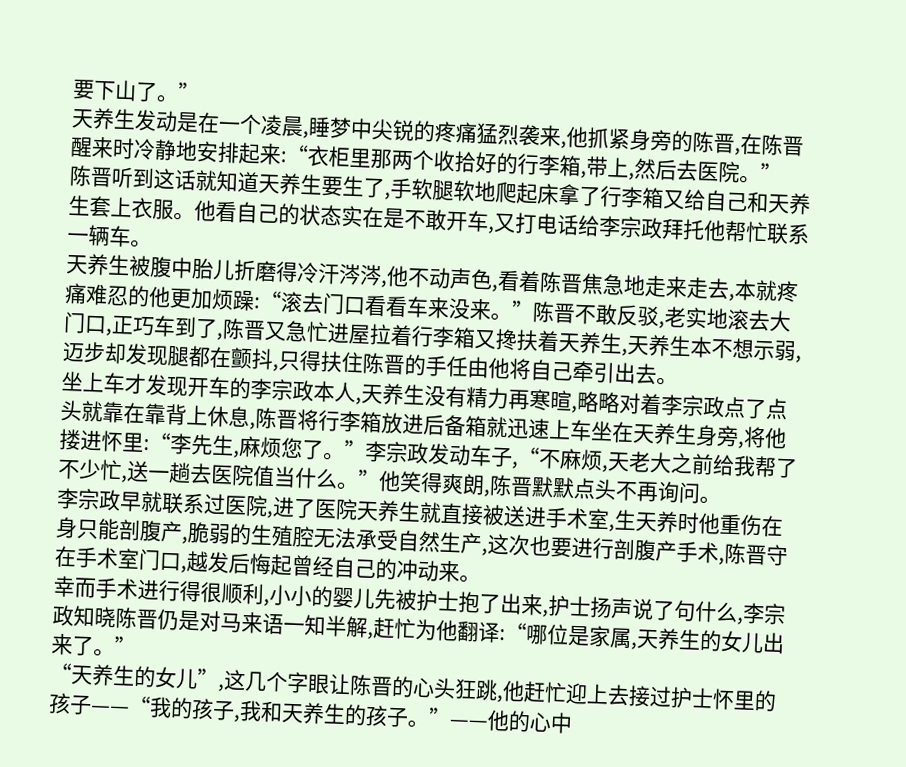要下山了。”
天养生发动是在一个凌晨,睡梦中尖锐的疼痛猛烈袭来,他抓紧身旁的陈晋,在陈晋醒来时冷静地安排起来:“衣柜里那两个收拾好的行李箱,带上,然后去医院。”
陈晋听到这话就知道天养生要生了,手软腿软地爬起床拿了行李箱又给自己和天养生套上衣服。他看自己的状态实在是不敢开车,又打电话给李宗政拜托他帮忙联系一辆车。
天养生被腹中胎儿折磨得冷汗涔涔,他不动声色,看着陈晋焦急地走来走去,本就疼痛难忍的他更加烦躁:“滚去门口看看车来没来。”陈晋不敢反驳,老实地滚去大门口,正巧车到了,陈晋又急忙进屋拉着行李箱又搀扶着天养生,天养生本不想示弱,迈步却发现腿都在颤抖,只得扶住陈晋的手任由他将自己牵引出去。
坐上车才发现开车的李宗政本人,天养生没有精力再寒暄,略略对着李宗政点了点头就靠在靠背上休息,陈晋将行李箱放进后备箱就迅速上车坐在天养生身旁,将他搂进怀里:“李先生,麻烦您了。”李宗政发动车子,“不麻烦,天老大之前给我帮了不少忙,送一趟去医院值当什么。”他笑得爽朗,陈晋默默点头不再询问。
李宗政早就联系过医院,进了医院天养生就直接被送进手术室,生天养时他重伤在身只能剖腹产,脆弱的生殖腔无法承受自然生产,这次也要进行剖腹产手术,陈晋守在手术室门口,越发后悔起曾经自己的冲动来。
幸而手术进行得很顺利,小小的婴儿先被护士抱了出来,护士扬声说了句什么,李宗政知晓陈晋仍是对马来语一知半解,赶忙为他翻译:“哪位是家属,天养生的女儿出来了。”
“天养生的女儿”,这几个字眼让陈晋的心头狂跳,他赶忙迎上去接过护士怀里的孩子——“我的孩子,我和天养生的孩子。”——他的心中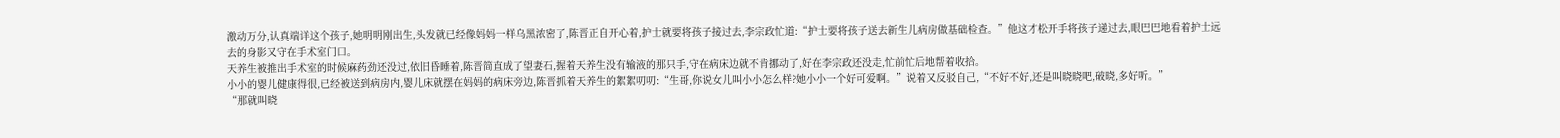激动万分,认真端详这个孩子,她明明刚出生,头发就已经像妈妈一样乌黑浓密了,陈晋正自开心着,护士就要将孩子接过去,李宗政忙道:“护士要将孩子送去新生儿病房做基础检查。”他这才松开手将孩子递过去,眼巴巴地看着护士远去的身影又守在手术室门口。
天养生被推出手术室的时候麻药劲还没过,依旧昏睡着,陈晋简直成了望妻石,握着天养生没有输液的那只手,守在病床边就不肯挪动了,好在李宗政还没走,忙前忙后地帮着收拾。
小小的婴儿健康得很,已经被送到病房内,婴儿床就摆在妈妈的病床旁边,陈晋抓着天养生的絮絮叨叨:“生哥,你说女儿叫小小怎么样?她小小一个好可爱啊。”说着又反驳自己,“不好不好,还是叫晓晓吧,破晓,多好听。”
“那就叫晓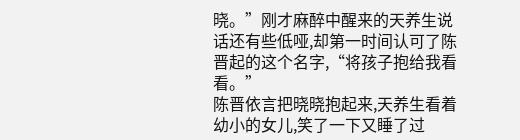晓。”刚才麻醉中醒来的天养生说话还有些低哑,却第一时间认可了陈晋起的这个名字,“将孩子抱给我看看。”
陈晋依言把晓晓抱起来,天养生看着幼小的女儿,笑了一下又睡了过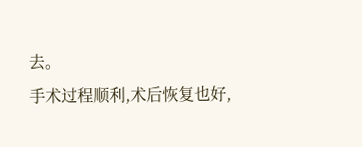去。
手术过程顺利,术后恢复也好,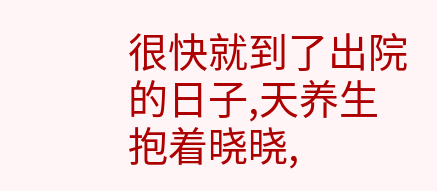很快就到了出院的日子,天养生抱着晓晓,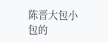陈晋大包小包的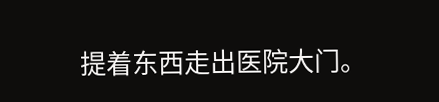提着东西走出医院大门。